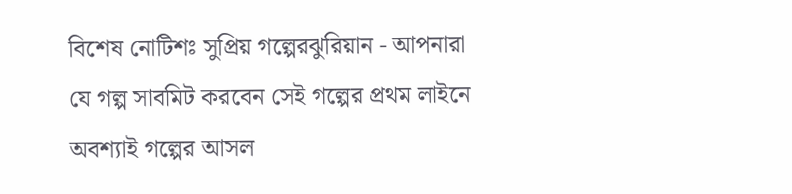বিশেষ নোটিশঃ সুপ্রিয় গল্পেরঝুরিয়ান - আপনারা যে গল্প সাবমিট করবেন সেই গল্পের প্রথম লাইনে অবশ্যাই গল্পের আসল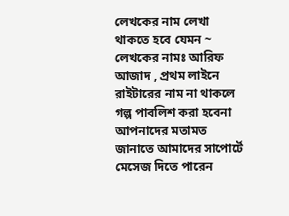লেখকের নাম লেখা থাকতে হবে যেমন ~ লেখকের নামঃ আরিফ আজাদ , প্রথম লাইনে রাইটারের নাম না থাকলে গল্প পাবলিশ করা হবেনা
আপনাদের মতামত জানাতে আমাদের সাপোর্টে মেসেজ দিতে পারেন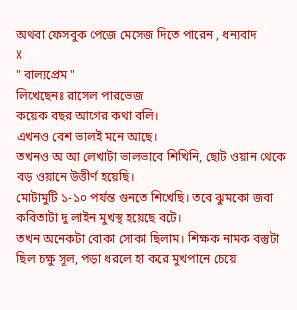অথবা ফেসবুক পেজে মেসেজ দিতে পারেন , ধন্যবাদ
X
" বাল্যপ্রেম "
লিখেছেনঃ রাসেল পারভেজ
কয়েক বছর আগের কথা বলি।
এখনও বেশ ভালই মনে আছে।
তখনও অ আ লেখাটা ভালভাবে শিখিনি, ছোট ওয়ান থেকে বড় ওয়ানে উত্তীর্ণ হয়েছি।
মোটামুটি ১-১০ পর্যন্ত গুনতে শিখেছি। তবে ঝুমকো জবা কবিতাটা দু লাইন মুখস্থ হয়েছে বটে।
তখন অনেকটা বোকা সোকা ছিলাম। শিক্ষক নামক বস্তুটা ছিল চক্ষু সূল, পড়া ধরলে হা করে মুখপানে চেয়ে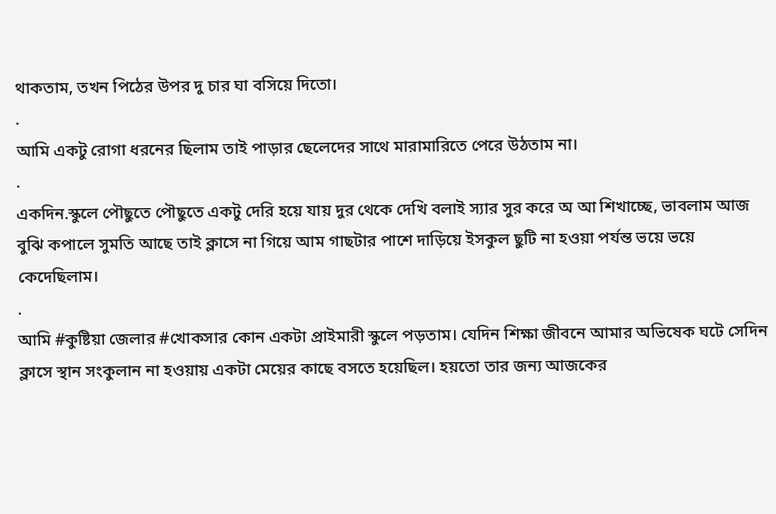থাকতাম, তখন পিঠের উপর দু চার ঘা বসিয়ে দিতো।
.
আমি একটু রোগা ধরনের ছিলাম তাই পাড়ার ছেলেদের সাথে মারামারিতে পেরে উঠতাম না।
.
একদিন.স্কুলে পৌছুতে পৌছুতে একটু দেরি হয়ে যায় দুর থেকে দেখি বলাই স্যার সুর করে অ আ শিখাচ্ছে, ভাবলাম আজ বুঝি কপালে সুমতি আছে তাই ক্লাসে না গিয়ে আম গাছটার পাশে দাড়িয়ে ইসকুল ছুটি না হওয়া পর্যন্ত ভয়ে ভয়ে কেদেছিলাম।
.
আমি #কুষ্টিয়া জেলার #খোকসার কোন একটা প্রাইমারী স্কুলে পড়তাম। যেদিন শিক্ষা জীবনে আমার অভিষেক ঘটে সেদিন ক্লাসে স্থান সংকুলান না হওয়ায় একটা মেয়ের কাছে বসতে হয়েছিল। হয়তো তার জন্য আজকের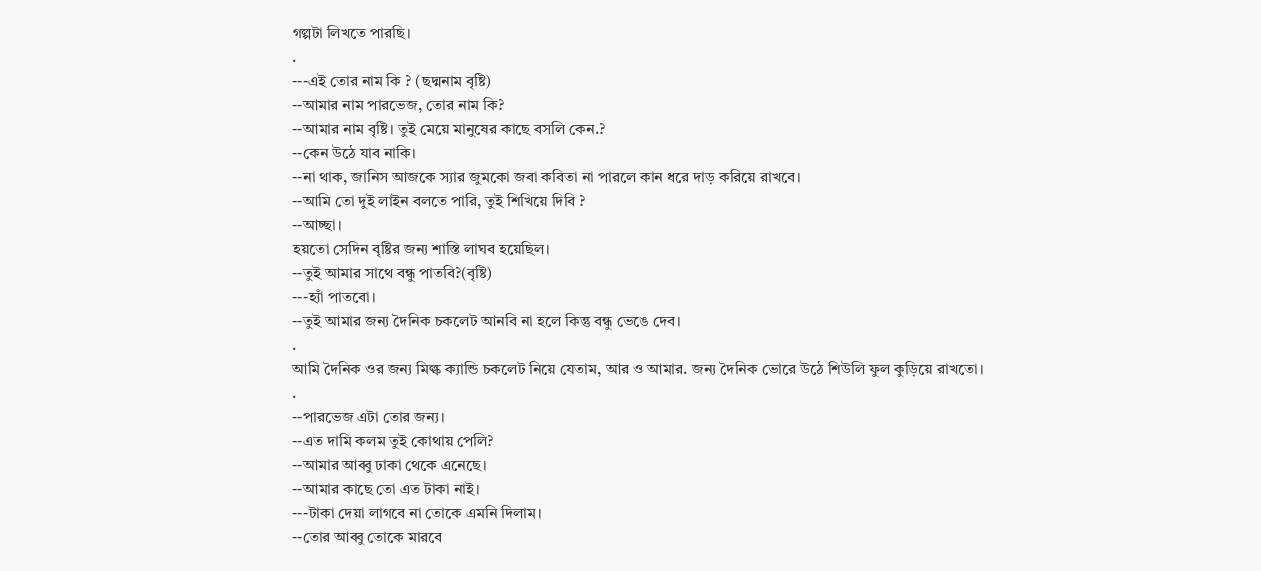গল্পটা লিখতে পারছি।
.
---এই তোর নাম কি ? (ছদ্মনাম বৃষ্টি)
--আমার নাম পারভেজ, তোর নাম কি?
--আমার নাম বৃষ্টি। তুই মেয়ে মানুষের কাছে বসলি কেন.?
--কেন উঠে যাব নাকি।
--না থাক, জানিস আজকে স্যার জুমকো জবা কবিতা না পারলে কান ধরে দাড় করিয়ে রাখবে।
--আমি তো দুই লাইন বলতে পারি, তুই শিখিয়ে দিবি ?
--আচ্ছা।
হয়তো সেদিন বৃষ্টির জন্য শাস্তি লাঘব হয়েছিল।
--তুই আমার সাথে বন্ধু পাতবি?(বৃষ্টি)
---হ্যাঁ পাতবো।
--তুই আমার জন্য দৈনিক চকলেট আনবি না হলে কিন্তু বন্ধু ভেঙে দেব।
.
আমি দৈনিক ওর জন্য মিল্ক ক্যান্ডি চকলেট নিয়ে যেতাম, আর ও আমার. জন্য দৈনিক ভোরে উঠে শিউলি ফুল কুড়িয়ে রাখতো।
.
--পারভেজ এটা তোর জন্য।
--এত দামি কলম তুই কোথায় পেলি?
--আমার আব্বু ঢাকা থেকে এনেছে।
--আমার কাছে তো এত টাকা নাই।
---টাকা দেয়া লাগবে না তোকে এমনি দিলাম।
--তোর আব্বু তোকে মারবে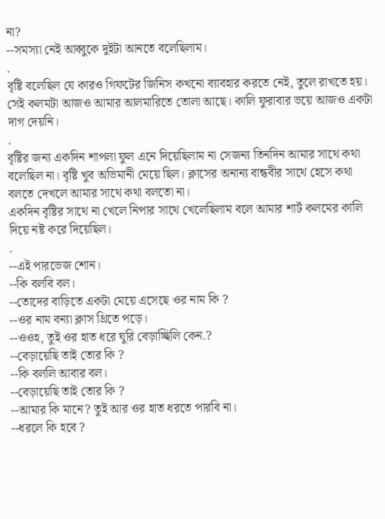না?
--সমস্যা নেই আব্বুকে দুইটা আনতে বলেছিলাম।
.
বৃষ্টি বলেছিল যে কারও গিফটের জিনিস কখনো ব্যাবহার করতে নেই, তুলে রাখতে হয়। সেই কলমটা আজও আমার আলমারিতে তোলা আছে। কালি ফুরাবার ভয়ে আজও একটা দাগ দেয়নি।
.
বৃষ্টির জন্য একদিন শাপলা ফুল এনে দিয়েছিলাম না সেজন্য তিনদিন আমার সাথে কথা বলেছিল না। বৃষ্টি খুব অভিমানী মেয়ে ছিল। ক্লাসের অনান্য বান্ধবীর সাথে হেসে কথা বলতে দেখলে আমার সাথে কথা বলতো না।
একদিন বৃষ্টির সাথে না খেলে নিপার সাথে খেলেছিলাম বলে আমার শার্ট কলমের কালি দিয়ে নষ্ট করে দিয়েছিল।
.
--এই পারভেজ শোন।
--কি বলবি বল।
--তোদের বাড়িতে একটা মেয়ে এসেছে ওর নাম কি ?
--ওর নাম বন্যা ক্লাস থ্রিতে পড়ে।
--ওওহ, তুই ওর হাত ধরে ঘুরি বেড়াচ্ছিলি কেন.?
--বেড়ায়েছি তাই তোর কি ?
--কি বললি আবার বল।
--বেড়ায়েছি তাই তোর কি ?
--আমার কি মানে? তুই আর ওর হাত ধরতে পারবি না।
--ধরলে কি হবে ?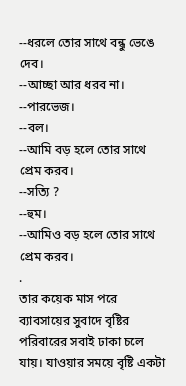--ধরলে তোর সাথে বন্ধু ভেঙে দেব।
--আচ্ছা আর ধরব না।
--পারভেজ।
--বল।
--আমি বড় হলে তোর সাথে প্রেম করব।
--সত্যি ?
--হুম।
--আমিও বড় হলে তোর সাথে প্রেম করব।
.
তার কয়েক মাস পরে ব্যাবসায়ের সুবাদে বৃষ্টির পরিবারের সবাই ঢাকা চলে যায়। যাওয়ার সময়ে বৃষ্টি একটা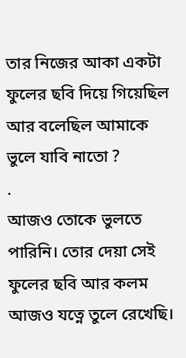তার নিজের আকা একটা ফুলের ছবি দিয়ে গিয়েছিল আর বলেছিল আমাকে ভুলে যাবি নাতো ?
.
আজও তোকে ভুলতে পারিনি। তোর দেয়া সেই ফুলের ছবি আর কলম আজও যত্নে তুলে রেখেছি।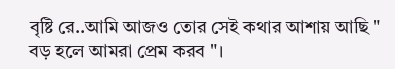বৃষ্টি রে..আমি আজও তোর সেই কথার আশায় আছি " বড় হলে আমরা প্রেম করব "।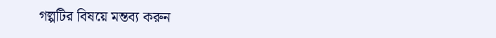গল্পটির বিষয়ে মন্তব্য করুন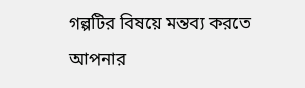গল্পটির বিষয়ে মন্তব্য করতে আপনার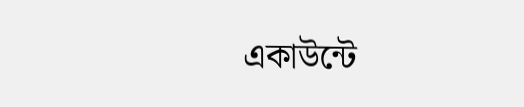একাউন্টে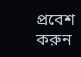প্রবেশ করুন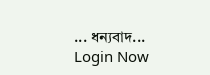... ধন্যবাদ... Login Now